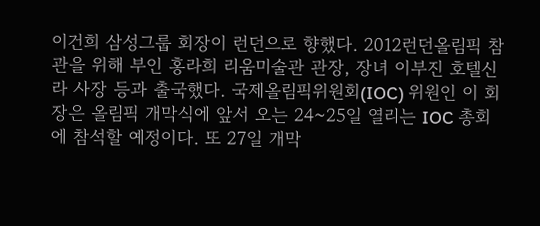이건희 삼성그룹 회장이 런던으로 향했다. 2012런던올림픽 참관을 위해 부인 홍라희 리움미술관 관장, 장녀 이부진 호텔신라 사장 등과 출국했다. 국제올림픽위원회(IOC) 위원인 이 회장은 올림픽 개막식에 앞서 오는 24~25일 열리는 IOC 총회에 참석할 예정이다. 또 27일 개막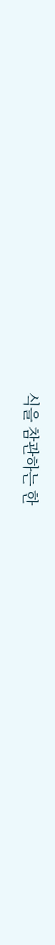식을 참관하는 한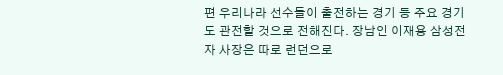편 우리나라 선수들이 출전하는 경기 등 주요 경기도 관전할 것으로 전해진다. 장남인 이재용 삼성전자 사장은 따로 런던으로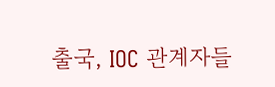출국, IOC 관계자들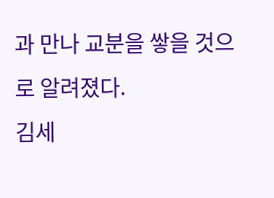과 만나 교분을 쌓을 것으로 알려졌다.
김세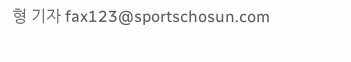형 기자 fax123@sportschosun.com